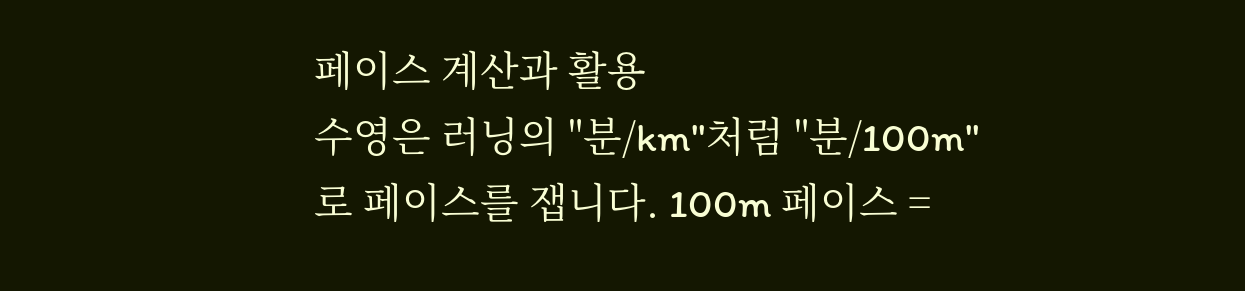페이스 계산과 활용
수영은 러닝의 "분/km"처럼 "분/100m"로 페이스를 잽니다. 100m 페이스 =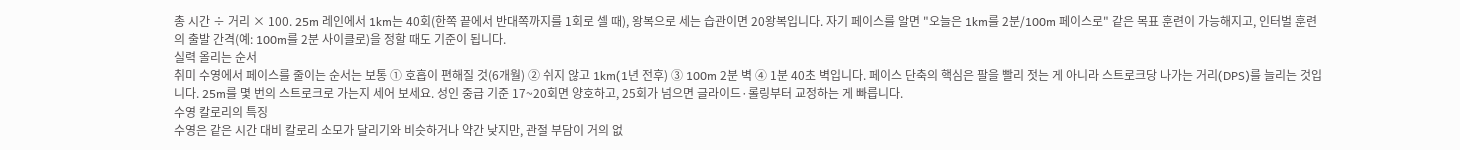총 시간 ÷ 거리 × 100. 25m 레인에서 1km는 40회(한쪽 끝에서 반대쪽까지를 1회로 셀 때), 왕복으로 세는 습관이면 20왕복입니다. 자기 페이스를 알면 "오늘은 1km를 2분/100m 페이스로" 같은 목표 훈련이 가능해지고, 인터벌 훈련의 출발 간격(예: 100m를 2분 사이클로)을 정할 때도 기준이 됩니다.
실력 올리는 순서
취미 수영에서 페이스를 줄이는 순서는 보통 ① 호흡이 편해질 것(6개월) ② 쉬지 않고 1km(1년 전후) ③ 100m 2분 벽 ④ 1분 40초 벽입니다. 페이스 단축의 핵심은 팔을 빨리 젓는 게 아니라 스트로크당 나가는 거리(DPS)를 늘리는 것입니다. 25m를 몇 번의 스트로크로 가는지 세어 보세요. 성인 중급 기준 17~20회면 양호하고, 25회가 넘으면 글라이드·롤링부터 교정하는 게 빠릅니다.
수영 칼로리의 특징
수영은 같은 시간 대비 칼로리 소모가 달리기와 비슷하거나 약간 낮지만, 관절 부담이 거의 없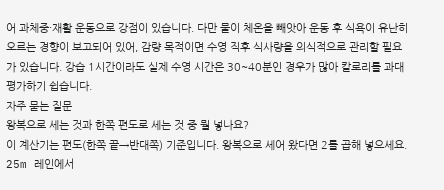어 과체중·재활 운동으로 강점이 있습니다. 다만 물이 체온을 빼앗아 운동 후 식욕이 유난히 오르는 경향이 보고되어 있어, 감량 목적이면 수영 직후 식사량을 의식적으로 관리할 필요가 있습니다. 강습 1시간이라도 실제 수영 시간은 30~40분인 경우가 많아 칼로리를 과대평가하기 쉽습니다.
자주 묻는 질문
왕복으로 세는 것과 한쪽 편도로 세는 것 중 뭘 넣나요?
이 계산기는 편도(한쪽 끝→반대쪽) 기준입니다. 왕복으로 세어 왔다면 2를 곱해 넣으세요. 25m 레인에서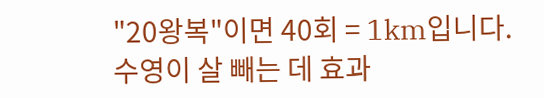"20왕복"이면 40회 = 1km입니다.
수영이 살 빼는 데 효과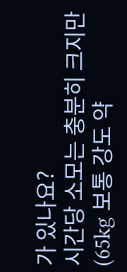가 있나요?
시간당 소모는 충분히 크지만(65kg 보통 강도 약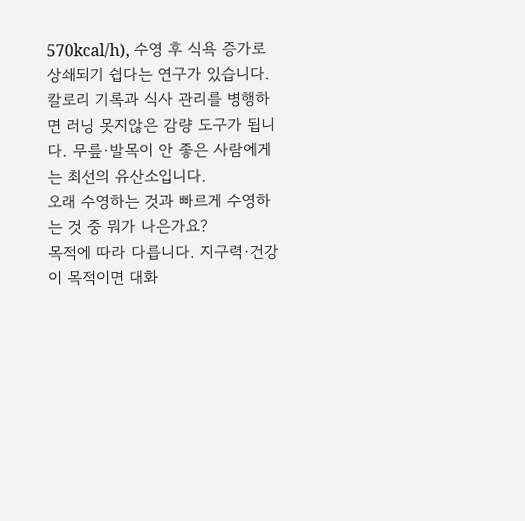570kcal/h), 수영 후 식욕 증가로 상쇄되기 쉽다는 연구가 있습니다. 칼로리 기록과 식사 관리를 병행하면 러닝 못지않은 감량 도구가 됩니다. 무릎·발목이 안 좋은 사람에게는 최선의 유산소입니다.
오래 수영하는 것과 빠르게 수영하는 것 중 뭐가 나은가요?
목적에 따라 다릅니다. 지구력·건강이 목적이면 대화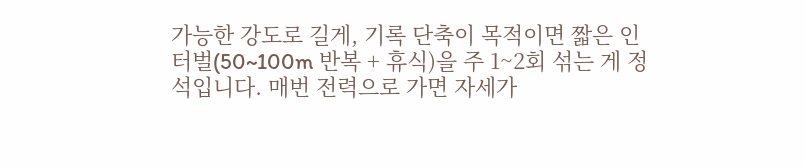가능한 강도로 길게, 기록 단축이 목적이면 짧은 인터벌(50~100m 반복 + 휴식)을 주 1~2회 섞는 게 정석입니다. 매번 전력으로 가면 자세가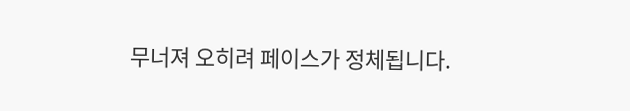무너져 오히려 페이스가 정체됩니다.